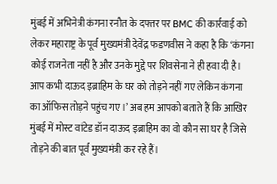मुंबई में अभिनेत्री कंगना रनौत के दफ्तर पर BMC की कार्रवाई को लेकर महाराष्ट्र के पूर्व मुख्यमंत्री देवेंद्र फडणवीस ने कहा है कि ‘कंगना कोई राजनेता नहीं है और उनके मुद्दे पर शिवसेना ने ही हवा दी है। आप कभी दाऊद इब्राहिम के घर को तोड़ने नहीं गए लेकिन कंगना का ऑफिस तोड़ने पहुंच गए।’ अब हम आपको बताते हैं कि आखिर मुंबई में मोस्ट वांटेड डॉन दाऊद इब्राहिम का वो कौन सा घर है जिसे तोड़ने की बात पूर्व मुख्यमंत्री कर रहे हैं।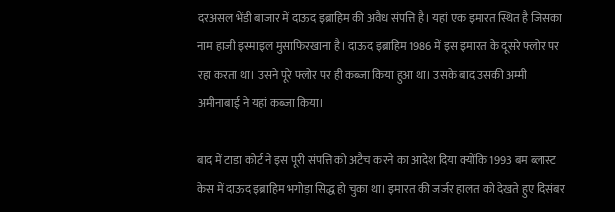दरअसल भेंडी बाजार में दाऊद इब्राहिम की अवैध संपत्ति है। यहां एक इमारत स्थित है जिसका नाम हाजी इस्माइल मुसाफिरखाना है। दाऊद इब्राहिम 1986 में इस इमारत के दूसरे फ्लोर पर रहा करता था। उसने पूरे फ्लोर पर ही कब्जा किया हुआ था। उसके बाद उसकी अम्मी अमीनाबाई ने यहां कब्जा किया।

बाद में टाडा कोर्ट ने इस पूरी संपत्ति को अटैच करने का आदेश दिया क्योंकि 1993 बम ब्लास्ट केस में दाऊद इब्राहिम भगोड़ा सिद्ध हो चुका था। इमारत की जर्जर हालत को देखते हुए दिसंबर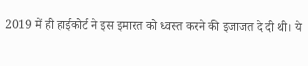2019 में ही हाईकोर्ट ने इस इमारत को ध्वस्त करने की इजाजत दे दी थी। ये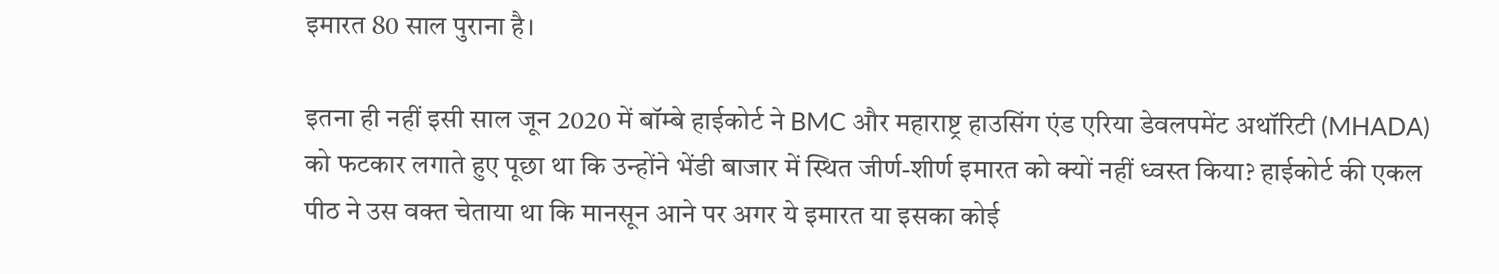इमारत 80 साल पुराना है।

इतना ही नहीं इसी साल जून 2020 में बॉम्बे हाईकोर्ट ने BMC और महाराष्ट्र हाउसिंग एंड एरिया डेवलपमेंट अथॉरिटी (MHADA) को फटकार लगाते हुए पूछा था कि उन्होंने भेंडी बाजार में स्थित जीर्ण-शीर्ण इमारत को क्यों नहीं ध्वस्त किया? हाईकोर्ट की एकल पीठ ने उस वक्त चेताया था कि मानसून आने पर अगर ये इमारत या इसका कोई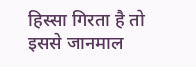हिस्सा गिरता है तो इससे जानमाल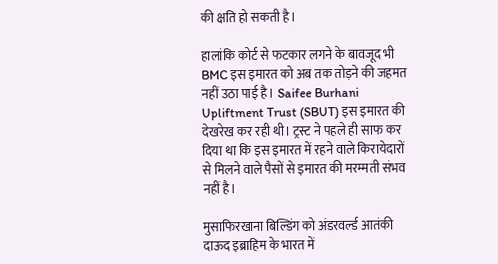की क्षति हो सकती है।

हालांकि कोर्ट से फटकार लगने के बावजूद भी BMC इस इमारत को अब तक तोड़ने की जहमत नहीं उठा पाई है। Saifee Burhani Upliftment Trust (SBUT) इस इमारत की देखरेख कर रही थी। ट्रस्ट ने पहले ही साफ कर दिया था कि इस इमारत में रहने वाले किरायेदारों से मिलने वाले पैसों से इमारत की मरम्मती संभव नहीं है।

मुसाफिरखाना बिल्डिंग को अंडरवर्ल्ड आतंकी दाऊद इब्राहिम के भारत में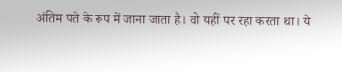अंतिम पते के रूप में जाना जाता है। वो यहीं पर रहा करता था। ये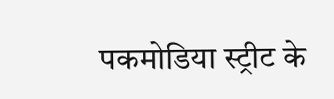पकमोडिया स्ट्रीट के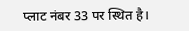प्लाट नंबर 33 पर स्थित है।